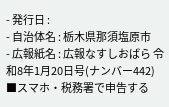- 発行日 :
- 自治体名 : 栃木県那須塩原市
- 広報紙名 : 広報なすしおばら 令和8年1月20日号(ナンバー442)
■スマホ・税務署で申告する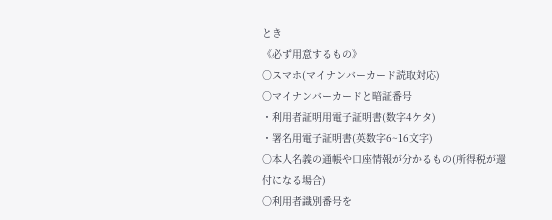とき
《必ず用意するもの》
○スマホ(マイナンバーカード読取対応)
○マイナンバーカードと暗証番号
・利用者証明用電子証明書(数字4ケタ)
・署名用電子証明書(英数字6~16文字)
○本人名義の通帳や口座情報が分かるもの(所得税が還付になる場合)
○利用者識別番号を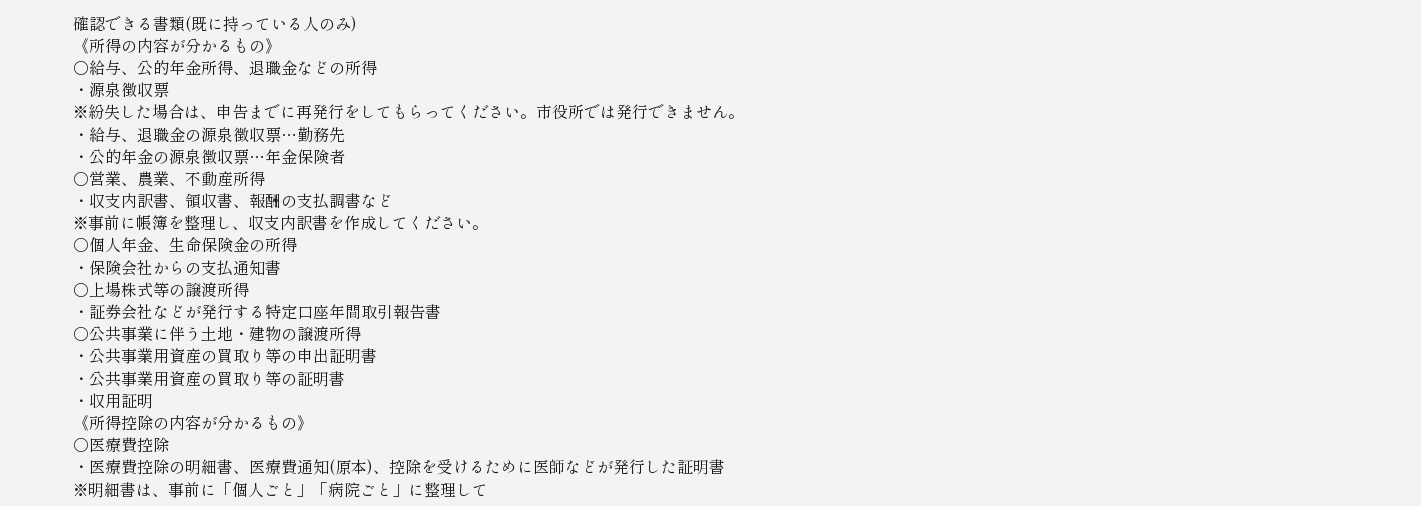確認できる書類(既に持っている人のみ)
《所得の内容が分かるもの》
○給与、公的年金所得、退職金などの所得
・源泉徴収票
※紛失した場合は、申告までに再発行をしてもらってください。市役所では発行できません。
・給与、退職金の源泉徴収票…勤務先
・公的年金の源泉徴収票…年金保険者
○営業、農業、不動産所得
・収支内訳書、領収書、報酬の支払調書など
※事前に帳簿を整理し、収支内訳書を作成してください。
○個人年金、生命保険金の所得
・保険会社からの支払通知書
○上場株式等の譲渡所得
・証券会社などが発行する特定口座年間取引報告書
○公共事業に伴う土地・建物の譲渡所得
・公共事業用資産の買取り等の申出証明書
・公共事業用資産の買取り等の証明書
・収用証明
《所得控除の内容が分かるもの》
○医療費控除
・医療費控除の明細書、医療費通知(原本)、控除を受けるために医師などが発行した証明書
※明細書は、事前に「個人ごと」「病院ごと」に整理して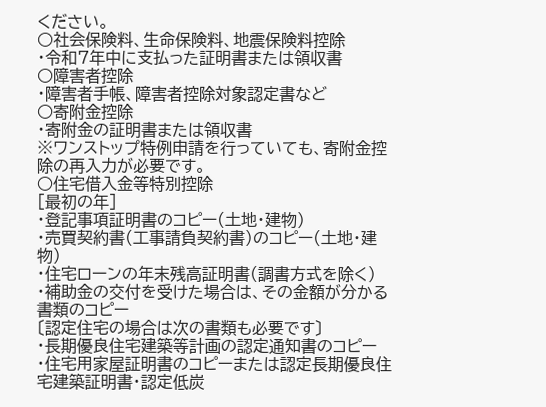ください。
○社会保険料、生命保険料、地震保険料控除
・令和7年中に支払った証明書または領収書
○障害者控除
・障害者手帳、障害者控除対象認定書など
○寄附金控除
・寄附金の証明書または領収書
※ワンストップ特例申請を行っていても、寄附金控除の再入力が必要です。
○住宅借入金等特別控除
[最初の年]
・登記事項証明書のコピー(土地・建物)
・売買契約書(工事請負契約書)のコピー(土地・建物)
・住宅ローンの年末残高証明書(調書方式を除く)
・補助金の交付を受けた場合は、その金額が分かる書類のコピー
〔認定住宅の場合は次の書類も必要です〕
・長期優良住宅建築等計画の認定通知書のコピー
・住宅用家屋証明書のコピーまたは認定長期優良住宅建築証明書・認定低炭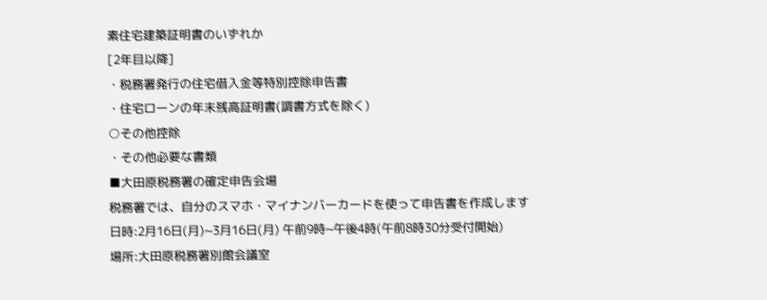素住宅建築証明書のいずれか
[2年目以降]
・税務署発行の住宅借入金等特別控除申告書
・住宅ローンの年末残高証明書(調書方式を除く)
○その他控除
・その他必要な書類
■大田原税務署の確定申告会場
税務署では、自分のスマホ・マイナンバーカードを使って申告書を作成します
日時:2月16日(月)~3月16日(月) 午前9時~午後4時(午前8時30分受付開始)
場所:大田原税務署別館会議室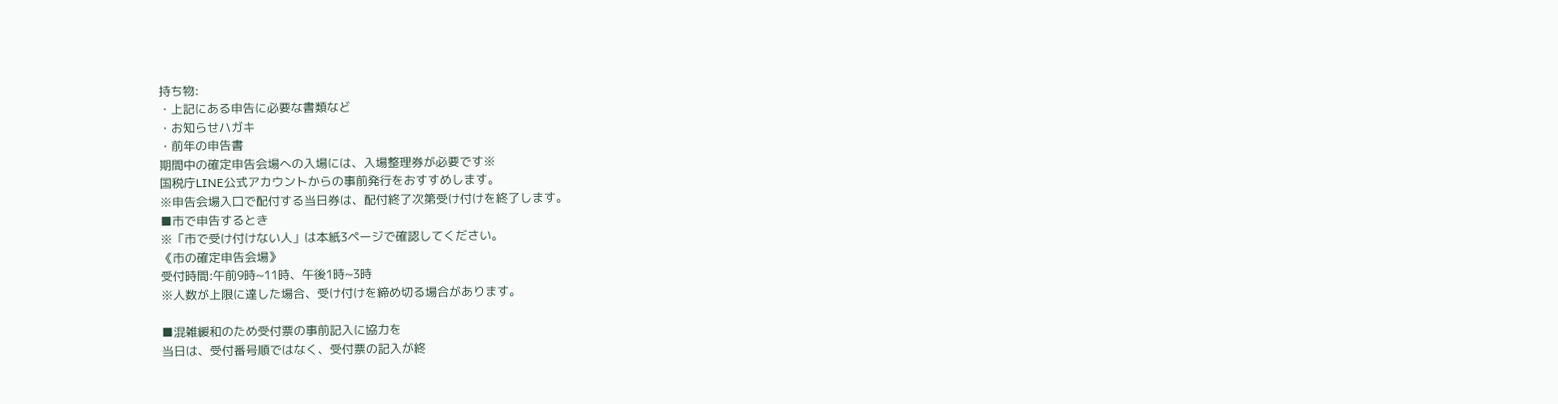持ち物:
・上記にある申告に必要な書類など
・お知らせハガキ
・前年の申告書
期間中の確定申告会場への入場には、入場整理券が必要です※
国税庁LINE公式アカウントからの事前発行をおすすめします。
※申告会場入口で配付する当日券は、配付終了次第受け付けを終了します。
■市で申告するとき
※「市で受け付けない人」は本紙3ページで確認してください。
《市の確定申告会場》
受付時間:午前9時~11時、午後1時~3時
※人数が上限に達した場合、受け付けを締め切る場合があります。

■混雑緩和のため受付票の事前記入に協力を
当日は、受付番号順ではなく、受付票の記入が終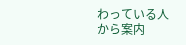わっている人から案内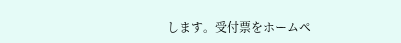します。受付票をホームペ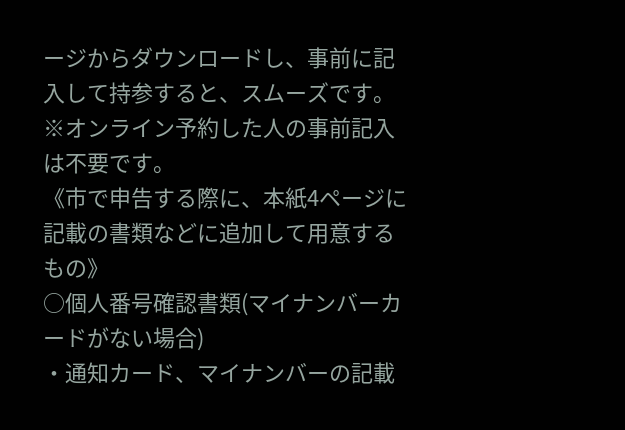ージからダウンロードし、事前に記入して持参すると、スムーズです。
※オンライン予約した人の事前記入は不要です。
《市で申告する際に、本紙4ページに記載の書類などに追加して用意するもの》
○個人番号確認書類(マイナンバーカードがない場合)
・通知カード、マイナンバーの記載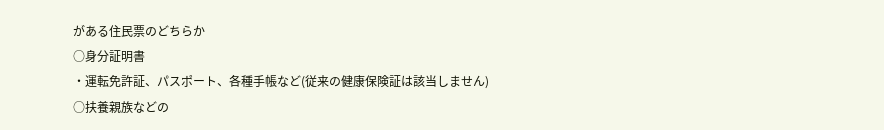がある住民票のどちらか
○身分証明書
・運転免許証、パスポート、各種手帳など(従来の健康保険証は該当しません)
○扶養親族などの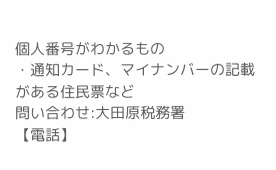個人番号がわかるもの
・通知カード、マイナンバーの記載がある住民票など
問い合わせ:大田原税務署
【電話】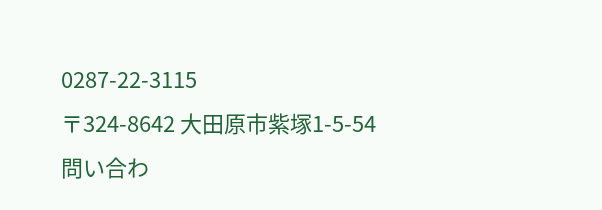0287-22-3115
〒324-8642 大田原市紫塚1-5-54
問い合わ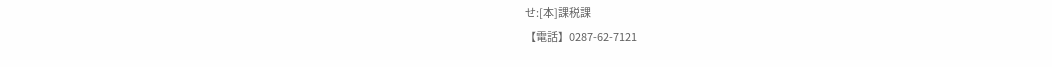せ:[本]課税課
【電話】0287-62-7121